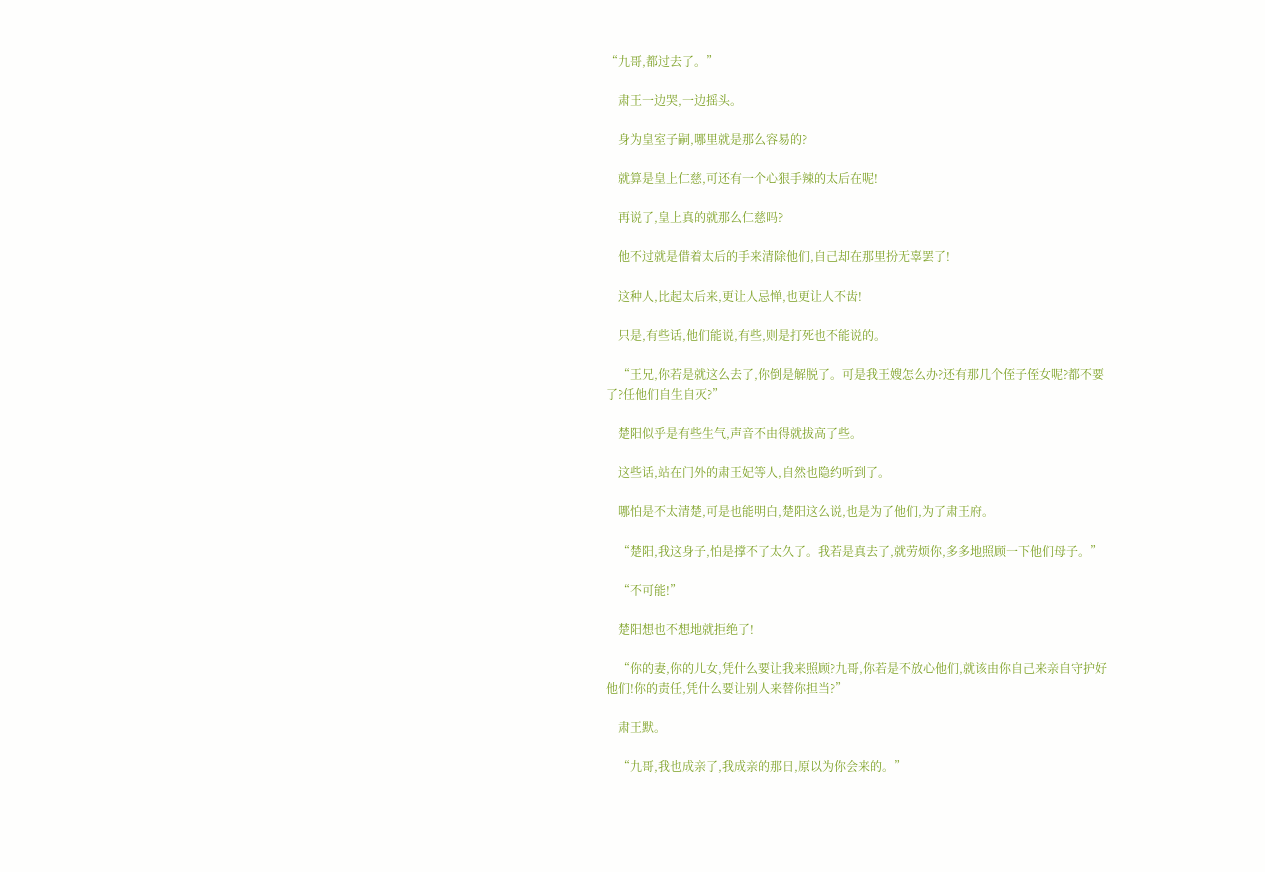“九哥,都过去了。”

    肃王一边哭,一边摇头。

    身为皇室子嗣,哪里就是那么容易的?

    就算是皇上仁慈,可还有一个心狠手辣的太后在呢!

    再说了,皇上真的就那么仁慈吗?

    他不过就是借着太后的手来清除他们,自己却在那里扮无辜罢了!

    这种人,比起太后来,更让人忌惮,也更让人不齿!

    只是,有些话,他们能说,有些,则是打死也不能说的。

    “王兄,你若是就这么去了,你倒是解脱了。可是我王嫂怎么办?还有那几个侄子侄女呢?都不要了?任他们自生自灭?”

    楚阳似乎是有些生气,声音不由得就拔高了些。

    这些话,站在门外的肃王妃等人,自然也隐约听到了。

    哪怕是不太清楚,可是也能明白,楚阳这么说,也是为了他们,为了肃王府。

    “楚阳,我这身子,怕是撑不了太久了。我若是真去了,就劳烦你,多多地照顾一下他们母子。”

    “不可能!”

    楚阳想也不想地就拒绝了!

    “你的妻,你的儿女,凭什么要让我来照顾?九哥,你若是不放心他们,就该由你自己来亲自守护好他们!你的责任,凭什么要让别人来替你担当?”

    肃王默。

    “九哥,我也成亲了,我成亲的那日,原以为你会来的。”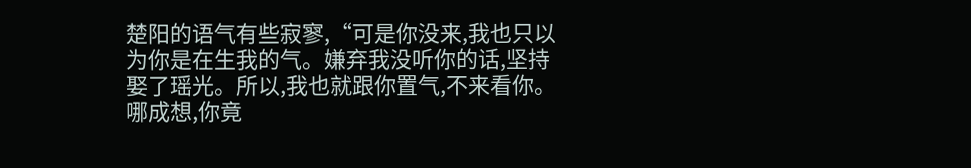楚阳的语气有些寂寥,“可是你没来,我也只以为你是在生我的气。嫌弃我没听你的话,坚持娶了瑶光。所以,我也就跟你置气,不来看你。哪成想,你竟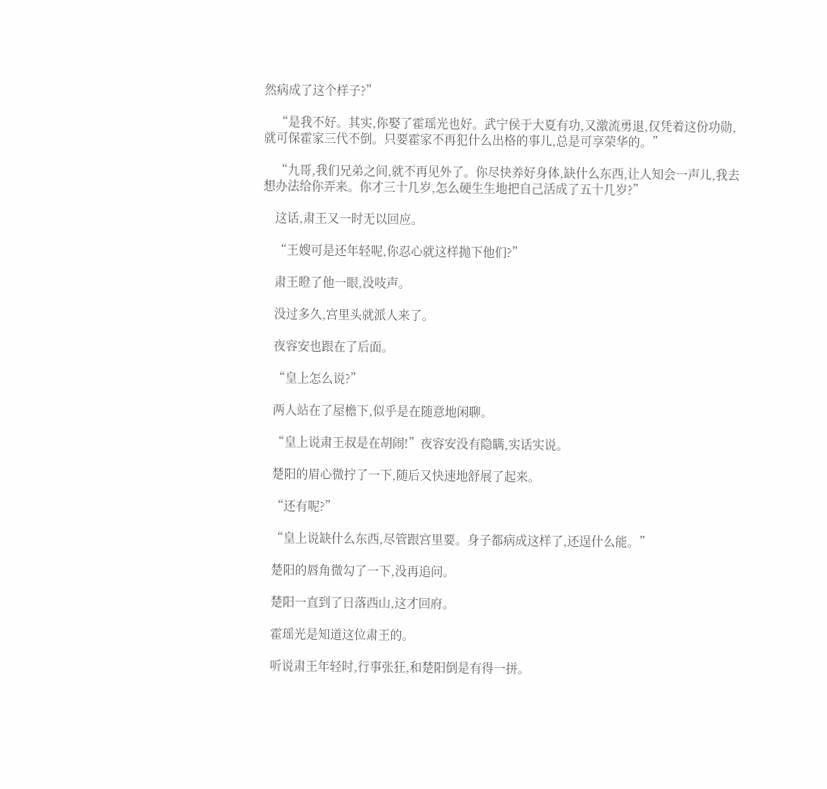然病成了这个样子?”

    “是我不好。其实,你娶了霍瑶光也好。武宁侯于大夏有功,又激流勇退,仅凭着这份功勋,就可保霍家三代不倒。只要霍家不再犯什么出格的事儿,总是可享荣华的。”

    “九哥,我们兄弟之间,就不再见外了。你尽快养好身体,缺什么东西,让人知会一声儿,我去想办法给你弄来。你才三十几岁,怎么硬生生地把自己活成了五十几岁?”

    这话,肃王又一时无以回应。

    “王嫂可是还年轻呢,你忍心就这样抛下他们?”

    肃王瞪了他一眼,没吱声。

    没过多久,宫里头就派人来了。

    夜容安也跟在了后面。

    “皇上怎么说?”

    两人站在了屋檐下,似乎是在随意地闲聊。

    “皇上说肃王叔是在胡闹!”夜容安没有隐瞒,实话实说。

    楚阳的眉心微拧了一下,随后又快速地舒展了起来。

    “还有呢?”

    “皇上说缺什么东西,尽管跟宫里要。身子都病成这样了,还逞什么能。”

    楚阳的唇角微勾了一下,没再追问。

    楚阳一直到了日落西山,这才回府。

    霍瑶光是知道这位肃王的。

    听说肃王年轻时,行事张狂,和楚阳倒是有得一拼。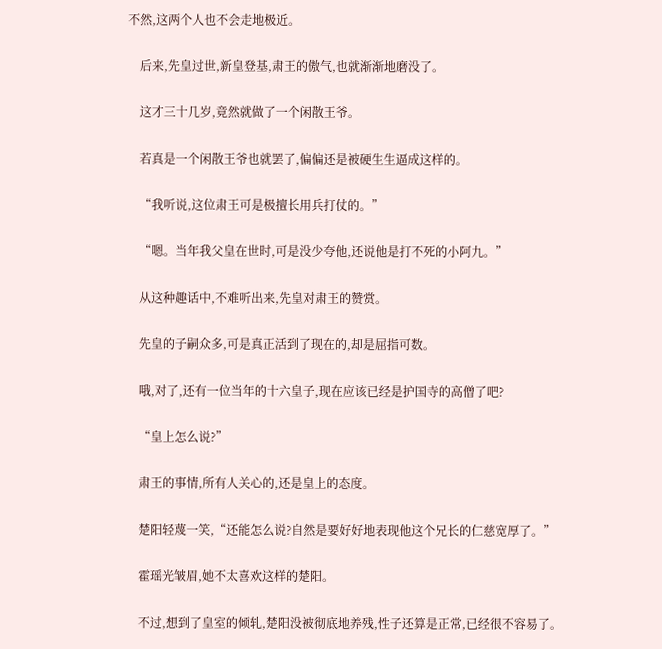不然,这两个人也不会走地极近。

    后来,先皇过世,新皇登基,肃王的傲气,也就渐渐地磨没了。

    这才三十几岁,竟然就做了一个闲散王爷。

    若真是一个闲散王爷也就罢了,偏偏还是被硬生生逼成这样的。

    “我听说,这位肃王可是极擅长用兵打仗的。”

    “嗯。当年我父皇在世时,可是没少夸他,还说他是打不死的小阿九。”

    从这种趣话中,不难听出来,先皇对肃王的赞赏。

    先皇的子嗣众多,可是真正活到了现在的,却是屈指可数。

    哦,对了,还有一位当年的十六皇子,现在应该已经是护国寺的高僧了吧?

    “皇上怎么说?”

    肃王的事情,所有人关心的,还是皇上的态度。

    楚阳轻蔑一笑,“还能怎么说?自然是要好好地表现他这个兄长的仁慈宽厚了。”

    霍瑶光皱眉,她不太喜欢这样的楚阳。

    不过,想到了皇室的倾轧,楚阳没被彻底地养残,性子还算是正常,已经很不容易了。